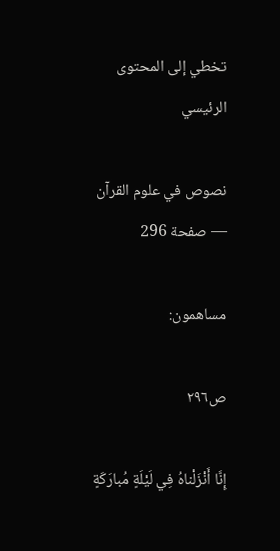تخطي إلى المحتوى الرئيسي

نصوص في علوم القرآن — صفحة 296

مساهمون:

ص٢٩٦

إِنَّا أَنْزَلْناهُ فِي لَيْلَةٍ مُبارَكَةٍ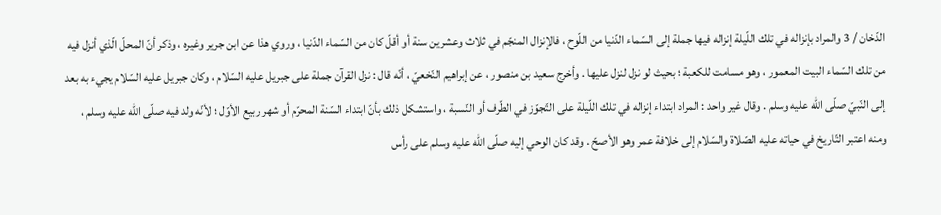الدّخان / 3 والمراد بإنزاله في تلك اللّيلة إنزاله فيها جملة إلى السّماء الدّنيا من اللّوح ، فالإنزال المنجّم في ثلاث وعشرين سنة أو أقلّ كان من السّماء الدّنيا ، وروي هذا عن ابن جرير وغيره ، وذكر أنّ المحلّ الّذي أنزل فيه من تلك السّماء البيت المعمور ، وهو مسامت للكعبة ؛ بحيث لو نزل لنزل عليها . وأخرج سعيد بن منصور ، عن إبراهيم النّخعيّ ، أنّه قال : نزل القرآن جملة على جبريل عليه السّلام ، وكان جبريل عليه السّلام يجيء به بعد إلى النّبيّ صلّى اللّه عليه وسلم . وقال غير واحد : المراد ابتداء إنزاله في تلك اللّيلة على التّجوّز في الطّرف أو النّسبة ، واستشكل ذلك بأنّ ابتداء السّنة المحرّم أو شهر ربيع الأوّل ؛ لأنّه ولد فيه صلّى اللّه عليه وسلم ، ومنه اعتبر التّاريخ في حياته عليه الصّلاة والسّلام إلى خلافة عمر وهو الأصحّ . وقد كان الوحي إليه صلّى اللّه عليه وسلم على رأس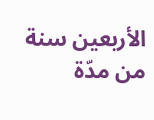الأربعين سنة من مدّة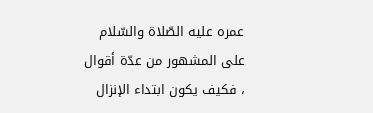عمره عليه الصّلاة والسّلام على المشهور من عدّة أقوال ، فكيف يكون ابتداء الإنزال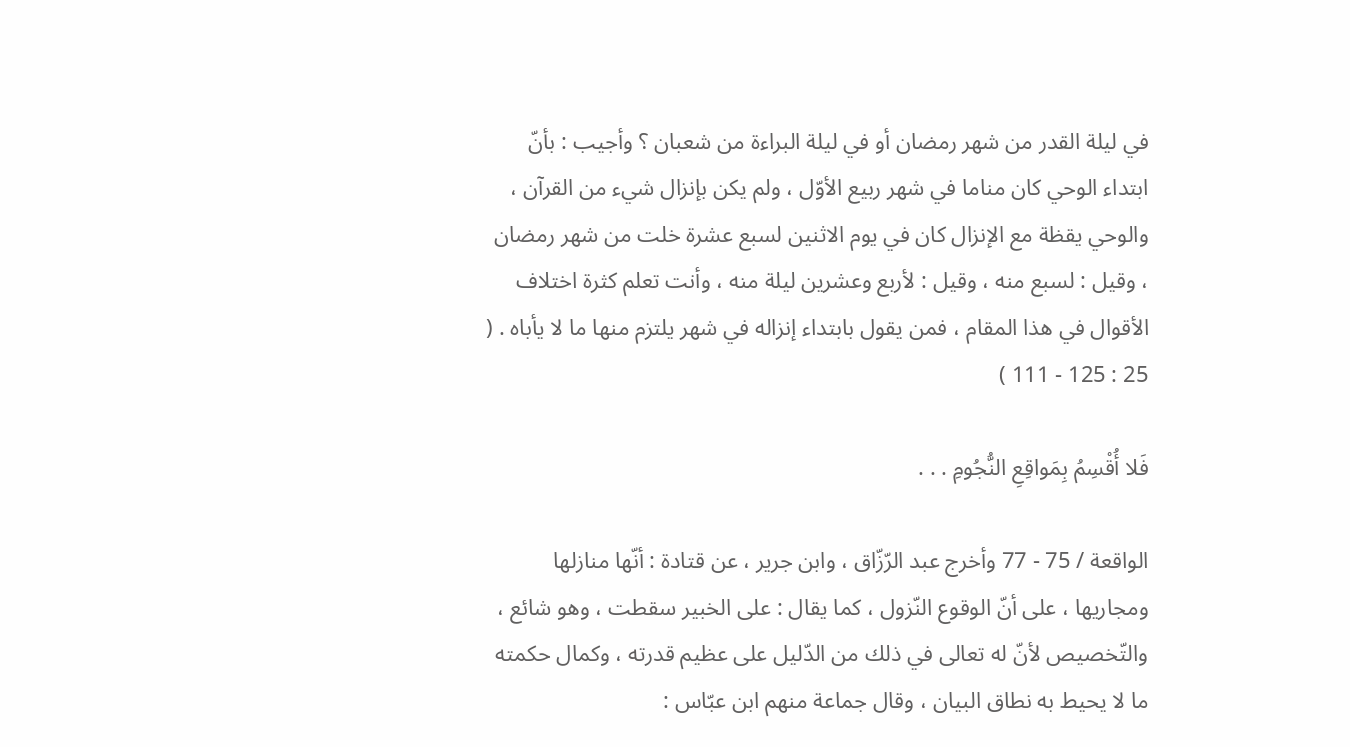في ليلة القدر من شهر رمضان أو في ليلة البراءة من شعبان ؟ وأجيب : بأنّ ابتداء الوحي كان مناما في شهر ربيع الأوّل ، ولم يكن بإنزال شيء من القرآن ، والوحي يقظة مع الإنزال كان في يوم الاثنين لسبع عشرة خلت من شهر رمضان ، وقيل : لسبع منه ، وقيل : لأربع وعشرين ليلة منه ، وأنت تعلم كثرة اختلاف الأقوال في هذا المقام ، فمن يقول بابتداء إنزاله في شهر يلتزم منها ما لا يأباه . ( 25 : 125 - 111 )

فَلا أُقْسِمُ بِمَواقِعِ النُّجُومِ . . .

الواقعة / 75 - 77 وأخرج عبد الرّزّاق ، وابن جرير ، عن قتادة : أنّها منازلها ومجاريها ، على أنّ الوقوع النّزول ، كما يقال : على الخبير سقطت ، وهو شائع ، والتّخصيص لأنّ له تعالى في ذلك من الدّليل على عظيم قدرته ، وكمال حكمته ما لا يحيط به نطاق البيان ، وقال جماعة منهم ابن عبّاس :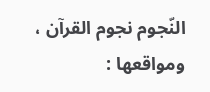النّجوم نجوم القرآن ، ومواقعها :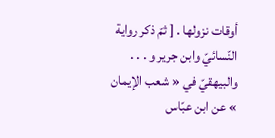أوقات نزولها . [ ثمّ ذكر رواية النّسائيّ وابن جرير و . . . والبيهقيّ في « شعب الإيمان » عن ابن عبّاس